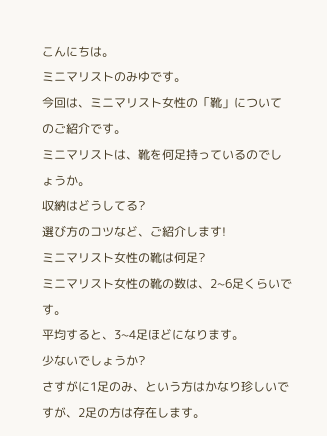こんにちは。
ミニマリストのみゆです。
今回は、ミニマリスト女性の「靴」についてのご紹介です。
ミニマリストは、靴を何足持っているのでしょうか。
収納はどうしてる?
選び方のコツなど、ご紹介します!
ミニマリスト女性の靴は何足?
ミニマリスト女性の靴の数は、2~6足くらいです。
平均すると、3~4足ほどになります。
少ないでしょうか?
さすがに1足のみ、という方はかなり珍しいですが、2足の方は存在します。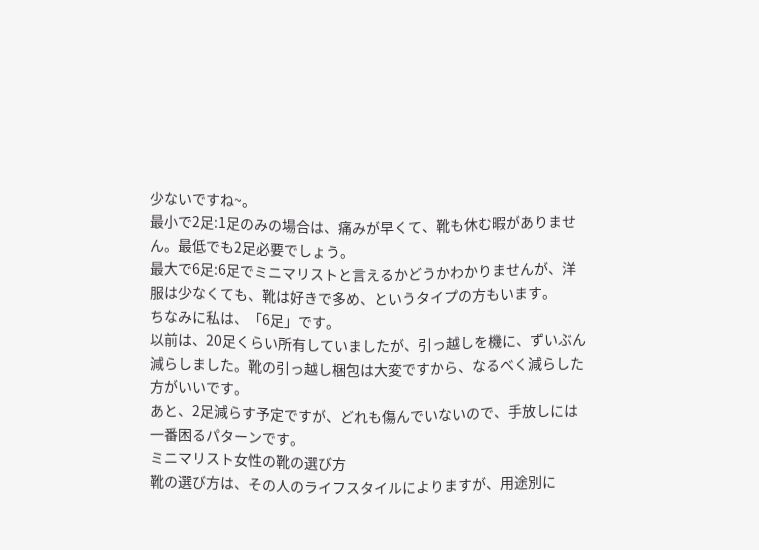少ないですね~。
最小で2足:1足のみの場合は、痛みが早くて、靴も休む暇がありません。最低でも2足必要でしょう。
最大で6足:6足でミニマリストと言えるかどうかわかりませんが、洋服は少なくても、靴は好きで多め、というタイプの方もいます。
ちなみに私は、「6足」です。
以前は、20足くらい所有していましたが、引っ越しを機に、ずいぶん減らしました。靴の引っ越し梱包は大変ですから、なるべく減らした方がいいです。
あと、2足減らす予定ですが、どれも傷んでいないので、手放しには一番困るパターンです。
ミニマリスト女性の靴の選び方
靴の選び方は、その人のライフスタイルによりますが、用途別に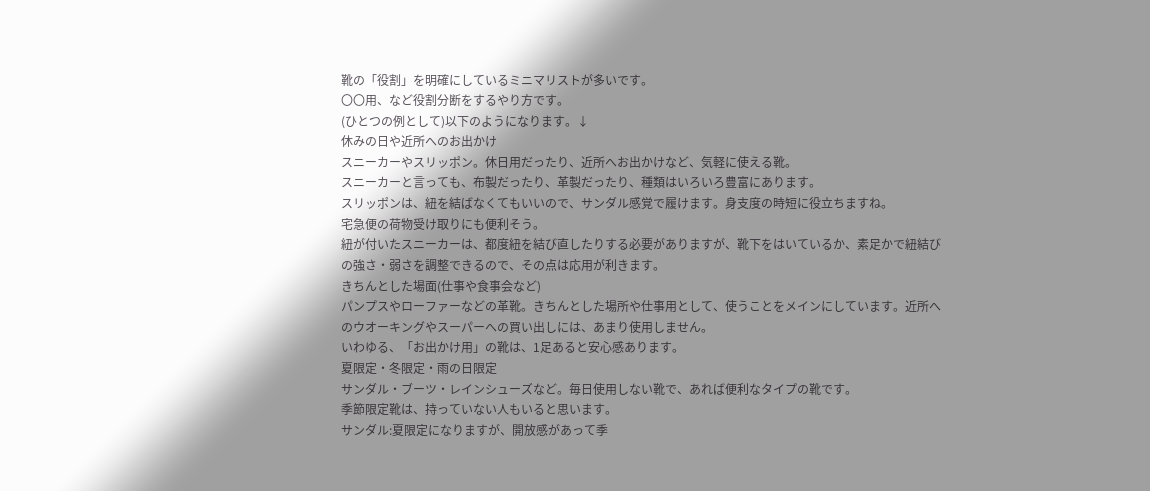靴の「役割」を明確にしているミニマリストが多いです。
〇〇用、など役割分断をするやり方です。
(ひとつの例として)以下のようになります。↓
休みの日や近所へのお出かけ
スニーカーやスリッポン。休日用だったり、近所へお出かけなど、気軽に使える靴。
スニーカーと言っても、布製だったり、革製だったり、種類はいろいろ豊富にあります。
スリッポンは、紐を結ばなくてもいいので、サンダル感覚で履けます。身支度の時短に役立ちますね。
宅急便の荷物受け取りにも便利そう。
紐が付いたスニーカーは、都度紐を結び直したりする必要がありますが、靴下をはいているか、素足かで紐結びの強さ・弱さを調整できるので、その点は応用が利きます。
きちんとした場面(仕事や食事会など)
パンプスやローファーなどの革靴。きちんとした場所や仕事用として、使うことをメインにしています。近所へのウオーキングやスーパーへの買い出しには、あまり使用しません。
いわゆる、「お出かけ用」の靴は、1足あると安心感あります。
夏限定・冬限定・雨の日限定
サンダル・ブーツ・レインシューズなど。毎日使用しない靴で、あれば便利なタイプの靴です。
季節限定靴は、持っていない人もいると思います。
サンダル:夏限定になりますが、開放感があって季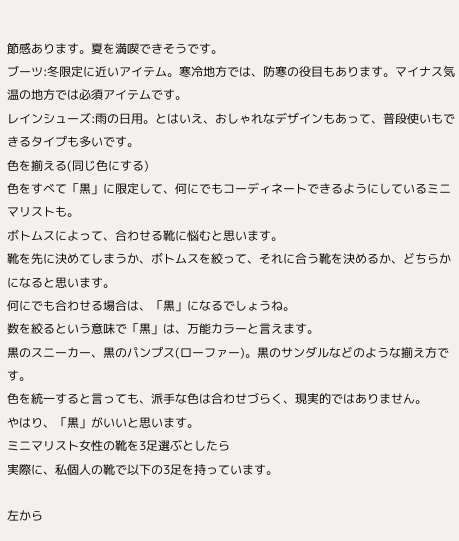節感あります。夏を満喫できそうです。
ブーツ:冬限定に近いアイテム。寒冷地方では、防寒の役目もあります。マイナス気温の地方では必須アイテムです。
レインシューズ:雨の日用。とはいえ、おしゃれなデザインもあって、普段使いもできるタイプも多いです。
色を揃える(同じ色にする)
色をすべて「黒」に限定して、何にでもコーディネートできるようにしているミニマリストも。
ボトムスによって、合わせる靴に悩むと思います。
靴を先に決めてしまうか、ボトムスを絞って、それに合う靴を決めるか、どちらかになると思います。
何にでも合わせる場合は、「黒」になるでしょうね。
数を絞るという意味で「黒」は、万能カラーと言えます。
黒のスニーカー、黒のパンプス(ローファー)。黒のサンダルなどのような揃え方です。
色を統一すると言っても、派手な色は合わせづらく、現実的ではありません。
やはり、「黒」がいいと思います。
ミニマリスト女性の靴を3足選ぶとしたら
実際に、私個人の靴で以下の3足を持っています。

左から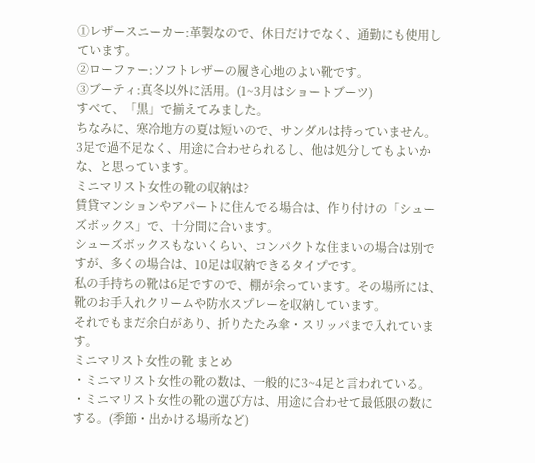①レザースニーカー:革製なので、休日だけでなく、通勤にも使用しています。
②ローファー:ソフトレザーの履き心地のよい靴です。
③ブーティ:真冬以外に活用。(1~3月はショートブーツ)
すべて、「黒」で揃えてみました。
ちなみに、寒冷地方の夏は短いので、サンダルは持っていません。
3足で過不足なく、用途に合わせられるし、他は処分してもよいかな、と思っています。
ミニマリスト女性の靴の収納は?
賃貸マンションやアパートに住んでる場合は、作り付けの「シューズボックス」で、十分間に合います。
シューズボックスもないくらい、コンパクトな住まいの場合は別ですが、多くの場合は、10足は収納できるタイプです。
私の手持ちの靴は6足ですので、棚が余っています。その場所には、靴のお手入れクリームや防水スプレーを収納しています。
それでもまだ余白があり、折りたたみ傘・スリッパまで入れています。
ミニマリスト女性の靴 まとめ
・ミニマリスト女性の靴の数は、一般的に3~4足と言われている。
・ミニマリスト女性の靴の選び方は、用途に合わせて最低限の数にする。(季節・出かける場所など)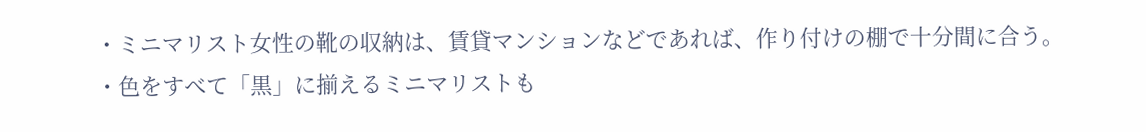・ミニマリスト女性の靴の収納は、賃貸マンションなどであれば、作り付けの棚で十分間に合う。
・色をすべて「黒」に揃えるミニマリストも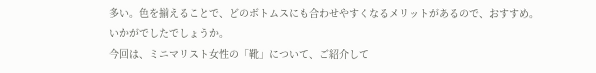多い。色を揃えることで、どのボトムスにも合わせやすくなるメリットがあるので、おすすめ。
いかがでしたでしょうか。
今回は、ミニマリスト女性の「靴」について、ご紹介して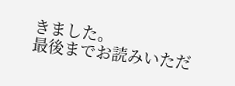きました。
最後までお読みいただ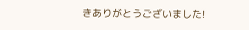きありがとうございました!